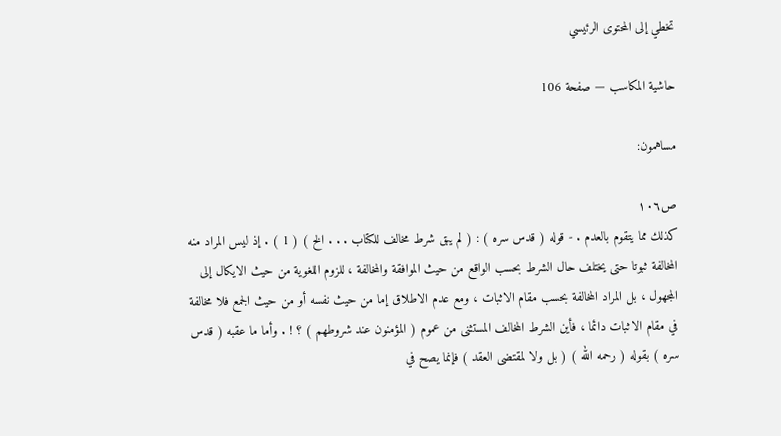تخطي إلى المحتوى الرئيسي

حاشية المكاسب — صفحة 106

مساهمون:

ص١٠٦
كذلك مما يتقوم بالعدم . - قوله ( قدس سره ) : ( لم يبق شرط مخالف للكتاب . . . الخ ) ( 1 ) . إذ ليس المراد منه المخالفة ثبوتا حتى يختلف حال الشرط بحسب الواقع من حيث الموافقة والمخالفة ، للزوم اللغوية من حيث الايكال إلى المجهول ، بل المراد المخالفة بحسب مقام الاثبات ، ومع عدم الاطلاق إما من حيث نفسه أو من حيث الجمع فلا مخالفة في مقام الاثبات دائما ، فأين الشرط المخالف المستثنى من عموم ( المؤمنون عند شروطهم ) ؟ ! . وأما ما عقبه ( قدس سره ) بقوله ( رحمه الله ) ( بل ولا لمقتضى العقد ) فإنما يصح في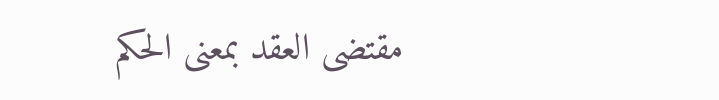مقتضى العقد بمعنى الحكم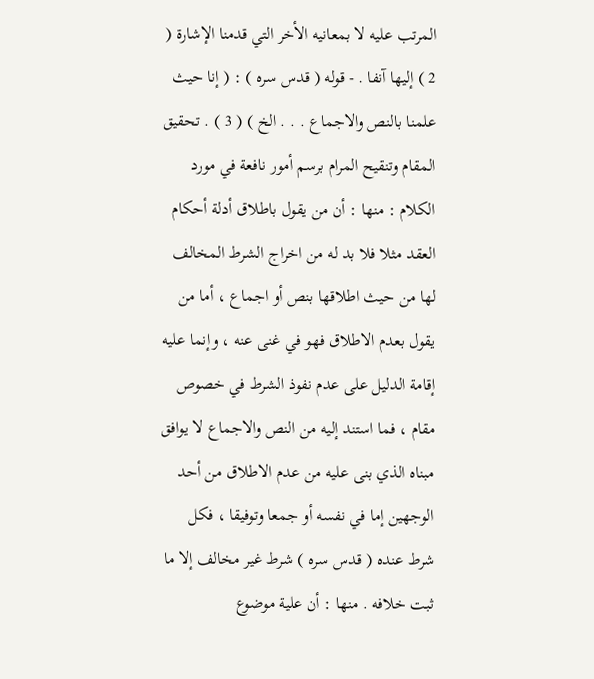المرتب عليه لا بمعانيه الأخر التي قدمنا الإشارة ( 2 ) إليها آنفا . - قوله ( قدس سره ) : ( إنا حيث علمنا بالنص والاجماع . . . الخ ) ( 3 ) . تحقيق المقام وتنقيح المرام برسم أمور نافعة في مورد الكلام : منها : أن من يقول باطلاق أدلة أحكام العقد مثلا فلا بد له من اخراج الشرط المخالف لها من حيث اطلاقها بنص أو اجماع ، أما من يقول بعدم الاطلاق فهو في غنى عنه ، وإنما عليه إقامة الدليل على عدم نفوذ الشرط في خصوص مقام ، فما استند إليه من النص والاجماع لا يوافق مبناه الذي بنى عليه من عدم الاطلاق من أحد الوجهين إما في نفسه أو جمعا وتوفيقا ، فكل شرط عنده ( قدس سره ) شرط غير مخالف إلا ما ثبت خلافه . منها : أن علية موضوع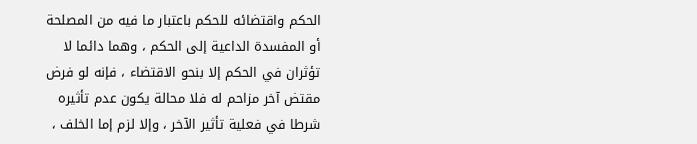الحكم واقتضائه للحكم باعتبار ما فيه من المصلحة أو المفسدة الداعية إلى الحكم ، وهما دائما لا تؤثران في الحكم إلا بنحو الاقتضاء ، فإنه لو فرض مقتض آخر مزاحم له فلا محالة يكون عدم تأثيره شرطا في فعلية تأثير الآخر ، وإلا لزم إما الخلف ،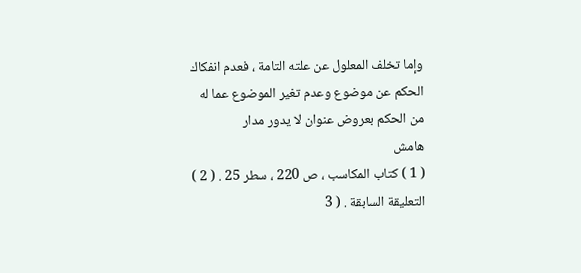وإما تخلف المعلول عن علته التامة ، فعدم انفكاك الحكم عن موضوع وعدم تغير الموضوع عما له من الحكم بعروض عنوان لا يدور مدار
هامش
( 1 ) كتاب المكاسب ، ص 220 ، سطر 25 . ( 2 ) التعليقة السابقة . ( 3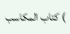) كتاب المكاسب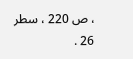، ص 220 ، سطر 26 .